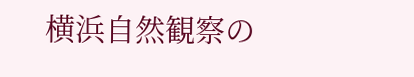横浜自然観察の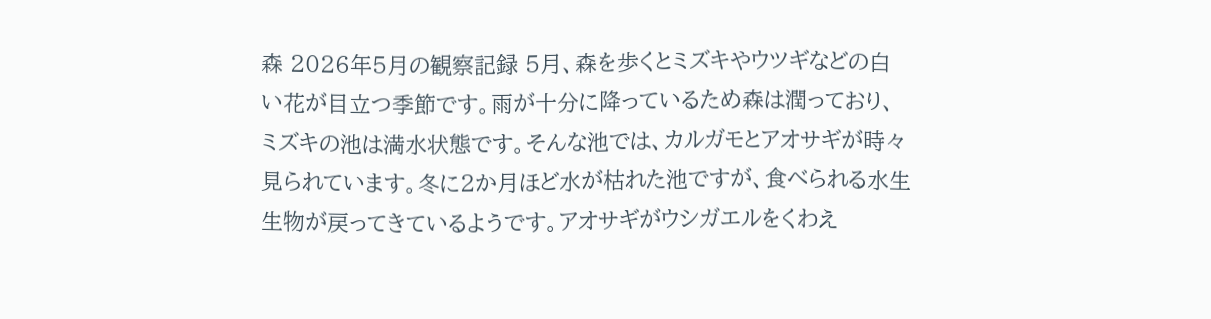森 2026年5月の観察記録 5月、森を歩くとミズキやウツギなどの白い花が目立つ季節です。雨が十分に降っているため森は潤っており、ミズキの池は満水状態です。そんな池では、カルガモとアオサギが時々見られています。冬に2か月ほど水が枯れた池ですが、食べられる水生生物が戻ってきているようです。アオサギがウシガエルをくわえ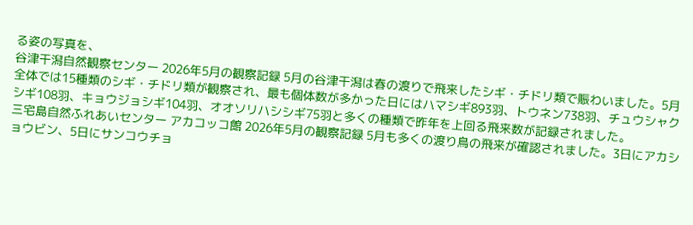る姿の写真を、
谷津干潟自然観察センター 2026年5月の観察記録 5月の谷津干潟は春の渡りで飛来したシギ・チドリ類で賑わいました。5月全体では15種類のシギ・チドリ類が観察され、最も個体数が多かった日にはハマシギ893羽、トウネン738羽、チュウシャクシギ108羽、キョウジョシギ104羽、オオソリハシシギ75羽と多くの種類で昨年を上回る飛来数が記録されました。
三宅島自然ふれあいセンター アカコッコ館 2026年5月の観察記録 5月も多くの渡り鳥の飛来が確認されました。3日にアカショウビン、5日にサンコウチョ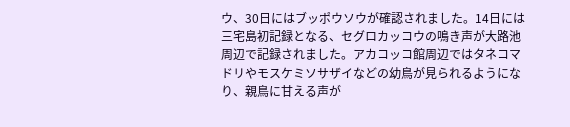ウ、30日にはブッポウソウが確認されました。14日には三宅島初記録となる、セグロカッコウの鳴き声が大路池周辺で記録されました。アカコッコ館周辺ではタネコマドリやモスケミソサザイなどの幼鳥が見られるようになり、親鳥に甘える声が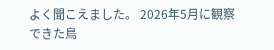よく聞こえました。 2026年5月に観察できた鳥